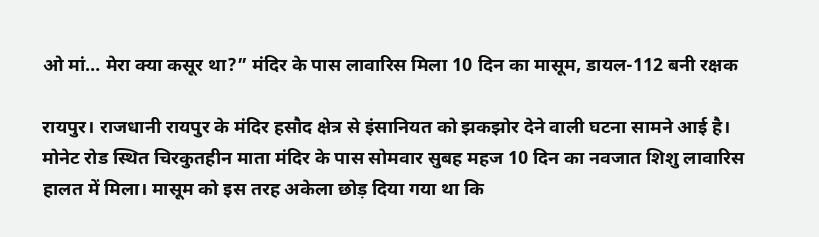ओ मां… मेरा क्या कसूर था?” मंदिर के पास लावारिस मिला 10 दिन का मासूम, डायल-112 बनी रक्षक

रायपुर। राजधानी रायपुर के मंदिर हसौद क्षेत्र से इंसानियत को झकझोर देने वाली घटना सामने आई है। मोनेट रोड स्थित चिरकुतहीन माता मंदिर के पास सोमवार सुबह महज 10 दिन का नवजात शिशु लावारिस हालत में मिला। मासूम को इस तरह अकेला छोड़ दिया गया था कि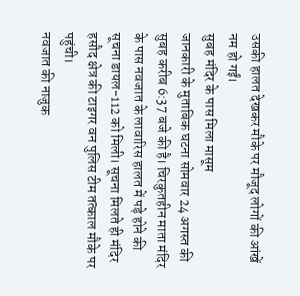उसकी हालत देखकर मौके पर मौजूद लोगों की आंखें नम हो गईं।
सुबह मंदिर के पास मिला मासूम
जानकारी के मुताबिक घटना सोमवार 24 अगस्त की सुबह करीब 6:37 बजे की है। चिरकुतहीन माता मंदिर के पास नवजात के लावारिस हालत में पड़े होने की सूचना डायल-112 को मिली। सूचना मिलते ही मंदिर हसौद क्षेत्र की टाइगर वन पुलिस टीम तत्काल मौके पर पहुंची।
नवजात की नाजुक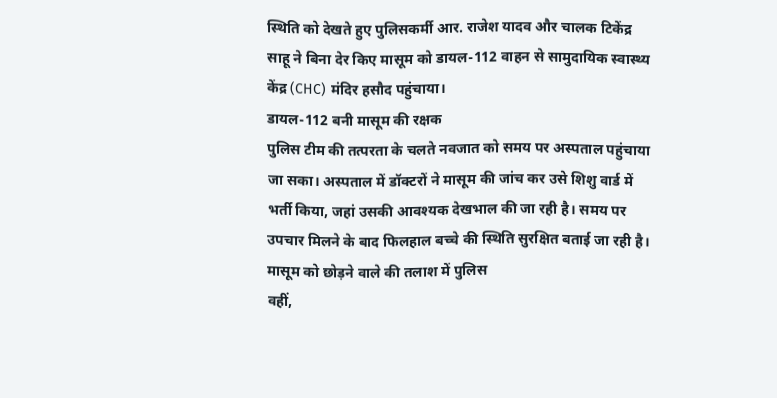स्थिति को देखते हुए पुलिसकर्मी आर. राजेश यादव और चालक टिकेंद्र साहू ने बिना देर किए मासूम को डायल-112 वाहन से सामुदायिक स्वास्थ्य केंद्र (CHC) मंदिर हसौद पहुंचाया।
डायल-112 बनी मासूम की रक्षक
पुलिस टीम की तत्परता के चलते नवजात को समय पर अस्पताल पहुंचाया जा सका। अस्पताल में डॉक्टरों ने मासूम की जांच कर उसे शिशु वार्ड में भर्ती किया, जहां उसकी आवश्यक देखभाल की जा रही है। समय पर उपचार मिलने के बाद फिलहाल बच्चे की स्थिति सुरक्षित बताई जा रही है।
मासूम को छोड़ने वाले की तलाश में पुलिस
वहीं,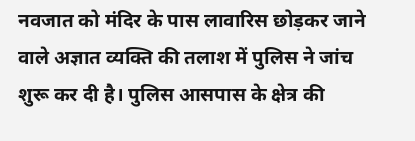नवजात को मंदिर के पास लावारिस छोड़कर जाने वाले अज्ञात व्यक्ति की तलाश में पुलिस ने जांच शुरू कर दी है। पुलिस आसपास के क्षेत्र की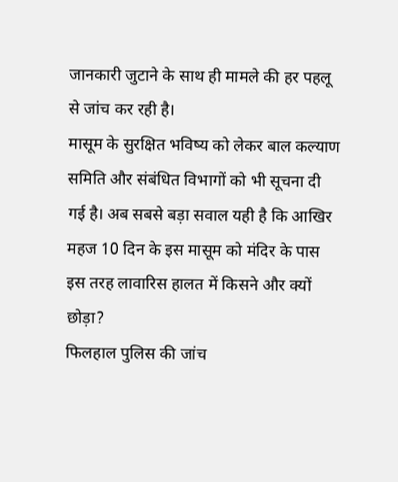जानकारी जुटाने के साथ ही मामले की हर पहलू से जांच कर रही है।
मासूम के सुरक्षित भविष्य को लेकर बाल कल्याण समिति और संबंधित विभागों को भी सूचना दी गई है। अब सबसे बड़ा सवाल यही है कि आखिर महज 10 दिन के इस मासूम को मंदिर के पास इस तरह लावारिस हालत में किसने और क्यों छोड़ा?
फिलहाल पुलिस की जांच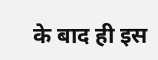के बाद ही इस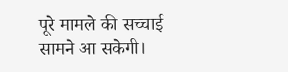पूरे मामले की सच्चाई सामने आ सकेगी।